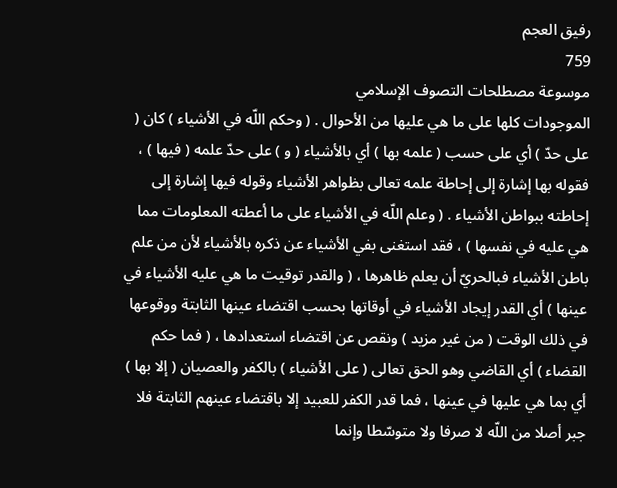رفيق العجم
759
موسوعة مصطلحات التصوف الإسلامي
الموجودات كلها على ما هي عليها من الأحوال . ( وحكم اللّه في الأشياء ) كان ( على حدّ ) أي على حسب ( علمه بها ) أي بالأشياء ( و ) على حدّ علمه ( فيها ) ، فقوله بها إشارة إلى إحاطة علمه تعالى بظواهر الأشياء وقوله فيها إشارة إلى إحاطته ببواطن الأشياء . ( وعلم اللّه في الأشياء على ما أعطته المعلومات مما هي عليه في نفسها ) ، فقد استغنى بفي الأشياء عن ذكره بالأشياء لأن من علم باطن الأشياء فبالحريّ أن يعلم ظاهرها ، ( والقدر توقيت ما هي عليه الأشياء في عينها ) أي القدر إيجاد الأشياء في أوقاتها بحسب اقتضاء عينها الثابتة ووقوعها في ذلك الوقت ( من غير مزيد ) ونقص عن اقتضاء استعدادها ، ( فما حكم القضاء ) أي القاضي وهو الحق تعالى ( على الأشياء ) بالكفر والعصيان ( إلا بها ) أي بما هي عليها في عينها ، فما قدر الكفر للعبيد إلا باقتضاء عينهم الثابتة فلا جبر أصلا من اللّه لا صرفا ولا متوسّطا وإنما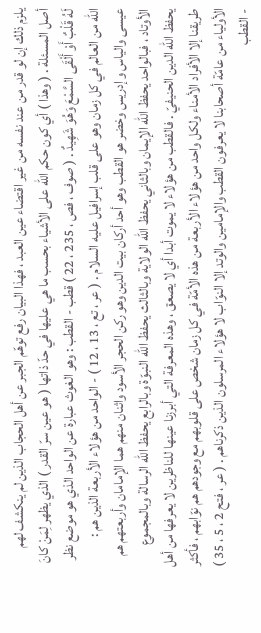يلزم ذلك إن لو قدر من عند نفسه من غير اقتضاء عين العبد ، فهذا البيان رفع توهّم الجبر عن أهل الحجاب الذين لم ينكشف لهم أصل المسئلة . ( وهذا ) أي كون حكم اللّه على الأشياء بحسب ما هي عليها في حدّ ذاتها ( هو عين سرّ القدر ) الذي يظهر لِمَنْ كانَ لَهُ قَلْبٌ أَوْ أَلْقَى السَّمْعَ وَهُوَ شَهِيدٌ . ( صوف ، فص ، 235 ، 22 ) قطب - القطب : وهو الغوث عبارة عن الواحد الذي هو موضع نظر اللّه من العالم في كل زمان وهو على قلب إسرافيل عليه السلام . ( عر ، تع ، 13 ، 12 ) - الواحد من هؤلاء الأربعة الذين هم : عيسى والياس وإدريس وخضر هو القطب وهو أحد أركان بيت الدين وهو ركن الحجر الأسود واثنان منهم هما الإمامان وأربعتهم هم الأوتاد ، فبالواحد يحفظ اللّه الإيمان وبالثاني يحفظ اللّه الولاية وبالثالث يحفظ اللّه النبوّة وبالرابع يحفظ اللّه الرسالة وبالمجموع يحفظ اللّه الدين الحنيفيّ . فالقطب من هؤلاء لا يموت أبدا أي لا يصعق ، وهذه المعرفة التي أبرزنا عينها للناظرين لا يعرفها من أهل طريقنا إلا الأفراد الأمناء ولكل واحد من هؤلاء الأربعة من هذه الأمّة في كل زمان شخص على قلوبهم مع وجودهم هم نوّابهم ، فأكثر الأولياء من عامّة أصحابنا لا يعرفون القطب والإمامين والوتد إلا النوّاب لا هؤلاء المرسلون الذين ذكرناهم . ( عر ، فتح 2 ، 5 ، 35 ) - القطب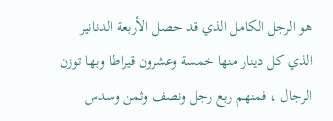هو الرجل الكامل الذي قد حصل الأربعة الدنانير الذي كل دينار منها خمسة وعشرون قيراطا وبها توزن الرجال ، فمنهم ربع رجل ونصف وثمن وسدس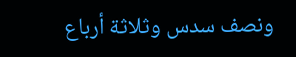ونصف سدس وثلاثة أرباع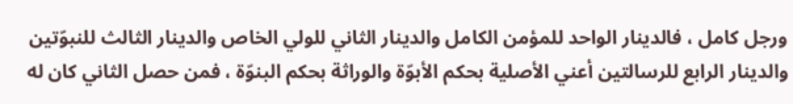ورجل كامل ، فالدينار الواحد للمؤمن الكامل والدينار الثاني للولي الخاص والدينار الثالث للنبوّتين والدينار الرابع للرسالتين أعني الأصلية بحكم الأبوّة والوراثة بحكم البنوّة ، فمن حصل الثاني كان له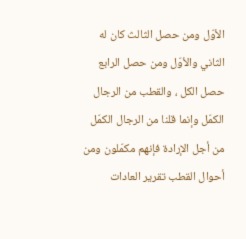الأوّل ومن حصل الثالث كان له الثاني والأوّل ومن حصل الرابع حصل الكل ، والقطب من الرجال الكمّل وإنما قلنا من الرجال الكمّل من أجل الإرادة فإنهم مكمّلون ومن أحوال القطب تقرير العادات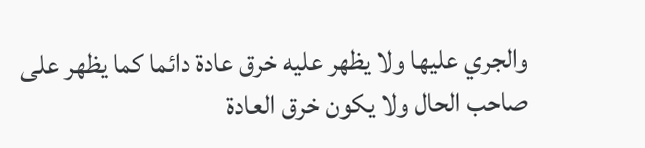والجري عليها ولا يظهر عليه خرق عادة دائما كما يظهر على صاحب الحال ولا يكون خرق العادة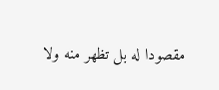مقصودا له بل تظهر منه ولا